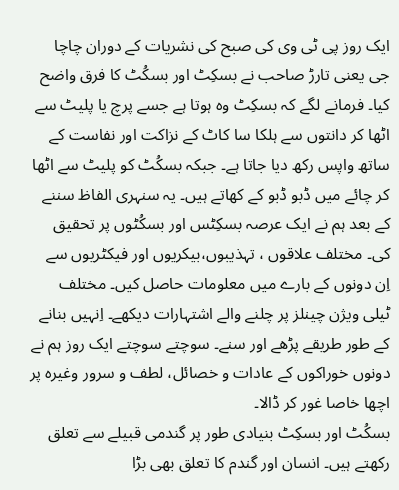ایک روز پی ٹی وی کی صبح کی نشریات کے دوران چاچا جی یعنی تارڑ صاحب نے بسکِٹ اور بسکُٹ کا فرق واضح کیا۔ فرمانے لگے کہ بسکِٹ وہ ہوتا ہے جسے پرچ یا پلیٹ سے اٹھا کر دانتوں سے ہلکا سا کاٹ کے نزاکت اور نفاست کے ساتھ واپس رکھ دیا جاتا ہے۔ جبکہ بسکُٹ کو پلیٹ سے اٹھا کر چائے میں ڈبو ڈبو کے کھاتے ہیں۔ یہ سنہری الفاظ سننے کے بعد ہم نے ایک عرصہ بسکِٹس اور بسکُٹوں پر تحقیق کی۔ مختلف علاقوں ، تہذیبوں،بیکریوں اور فیکٹریوں سے اِن دونوں کے بارے میں معلومات حاصل کیں۔ مختلف ٹیلی ویژن چینلز پر چلنے والے اشتہارات دیکھے۔ اِنہیں بنانے کے طور طریقے پڑھے اور سنے۔ سوچتے سوچتے ایک روز ہم نے دونوں خوراکوں کے عادات و خصائل، لطف و سرور وغیرہ پر اچھا خاصا غور کر ڈالا۔
بسکُٹ اور بسکِٹ بنیادی طور پر گندمی قبیلے سے تعلق رکھتے ہیں۔ انسان اور گندم کا تعلق بھی بڑا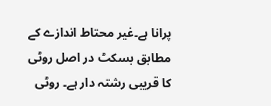پرانا ہے۔غیر محتاط اندازے کے مطابق بسکٹ در اصل روٹی کا قریبی رشتہ دار ہے۔ روٹی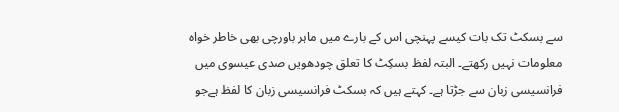سے بسکٹ تک بات کیسے پہنچی اس کے بارے میں ماہر باورچی بھی خاطر خواہ معلومات نہیں رکھتے۔ البتہ لفظ بسکِٹ کا تعلق چودھویں صدی عیسوی میں فرانسیسی زبان سے جڑتا ہے۔ کہتے ہیں کہ بسکٹ فرانسیسی زبان کا لفظ ہےجو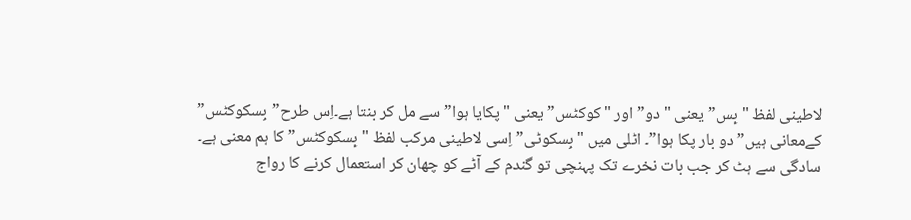لاطینی لفظ "بِس” یعنی "دو” اور "کوکٹس” یعنی "پکایا ہوا” سے مل کر بنتا ہے۔اِس طرح”بِسکوکٹس” کےمعانی ہیں” دو بار پکا ہوا”۔ اٹلی میں "بِسکوٹی” اِسی لاطینی مرکب لفظ "بِسکوکٹس” کا ہم معنی ہے۔
سادگی سے ہٹ کر جب بات نخرے تک پہنچی تو گندم کے آٹے کو چھان کر استعمال کرنے کا رواج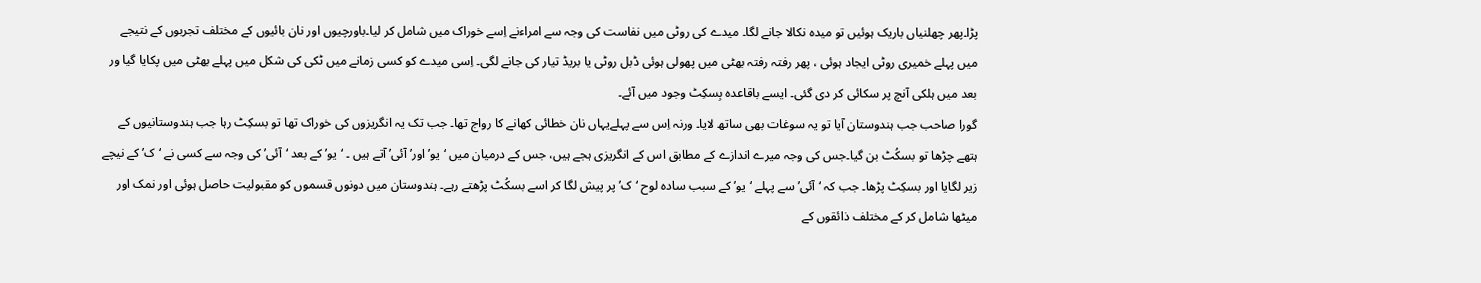پڑا۔پھر چھلنیاں باریک ہوئیں تو میدہ نکالا جانے لگا۔ میدے کی روٹی میں نفاست کی وجہ سے امراءنے اِسے خوراک میں شامل کر لیا۔باورچیوں اور نان بائیوں کے مختلف تجربوں کے نتیجے میں پہلے خمیری روٹی ایجاد ہوئی ، پھر رفتہ رفتہ بھٹی میں پھولی ہوئی ڈبل روٹی یا بریڈ تیار کی جانے لگی۔ اِسی میدے کو کسی زمانے میں ٹکی کی شکل میں پہلے بھٹی میں پکایا گیا ور بعد میں ہلکی آنچ پر سکائی کر دی گئی۔ ایسے باقاعدہ بِسکِٹ وجود میں آئے۔
گورا صاحب جب ہندوستان آیا تو یہ سوغات بھی ساتھ لایا۔ ورنہ اِس سے پہلےیہاں نان خطائی کھانے کا رواج تھا۔ جب تک یہ انگریزوں کی خوراک تھا تو بسکِٹ رہا جب ہندوستانیوں کے ہتھے چڑھا تو بسکُٹ بن گیا۔جس کی وجہ میرے اندازے کے مطابق اس کے انگریزی ہجے ہیں، جس کے درمیان میں ‘یو’ اور’ آئی’ آتے ہیں ۔ ‘یو’ کے بعد ‘آئی’ کی وجہ سے کسی نے ‘ک’ کے نیچے زیر لگایا اور بسکِٹ پڑھا۔ جب کہ ‘آئی’ سے پہلے ‘یو’ کے سبب سادہ لوح ‘ک’ پر پیش لگا کر اسے بسکُٹ پڑھتے رہے۔ ہندوستان میں دونوں قسموں کو مقبولیت حاصل ہوئی اور نمک اور میٹھا شامل کر کے مختلف ذائقوں کے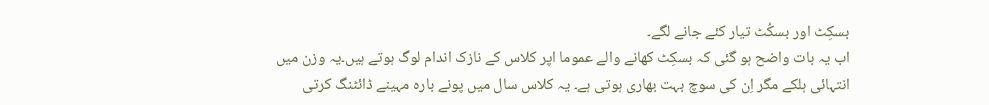بسکِٹ اور بسکُٹ تیار کئے جانے لگے۔
اب یہ بات واضح ہو گئی کہ بسکِٹ کھانے والے عموما اپر کلاس کے نازک اندام لوگ ہوتے ہیں۔یہ وزن میں انتہائی ہلکے مگر اِن کی سوچ بہت بھاری ہوتی ہے۔ یہ کلاس سال میں پونے بارہ مہینے ڈائٹنگ کرتی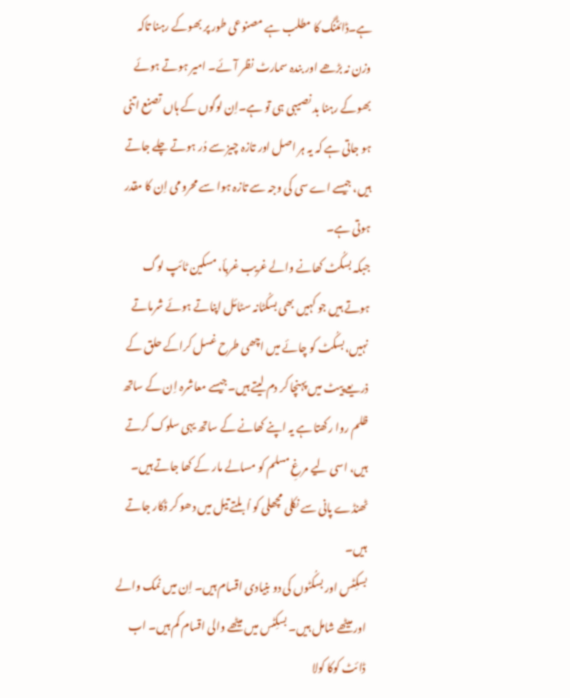ہے۔ڈائٹنگ کا مطلب ہے مصنوعی طور پر بھوکے رہنا تاکہ وزن نہ بڑھے اور بندہ سمارٹ نظر آئے۔ امیر ہوتے ہوئے بھوکے رہنا بد نصیبی ہی تو ہے۔اِن لوگوں کے ہاں تصنع اتنی ہو جاتی ہے کہ یہ ہر اصل اور تازہ چیز سے دُر ہوتے چلے جاتے ہیں، جیسے اے سی کی وجہ سے تازہ ہوا سے محرومی اِن کا مقدر ہوتی ہے۔
جبکہ بسکُٹ کھانے والے غریب غربأ، مسکین ٹائپ لوگ ہوتے ہیں جو کہیں بھی بسکُٹانہ سٹائل اپناتے ہوئے شرماتے نہیں،بسکُٹ کو چائے میں اچھی طرح غسل کراکے حلق کے ذریعے پیٹ میں پہنچا کر دم لیتے ہیں۔جیسے معاشرہ اِن کے ساتھ ظلم روا رکھتا ہے یہ اپنے کھانے کے ساتھ یہی سلوک کرتے ہیں، اسی لیے مرغِ مسلم کو مسالے مار کے کھا جاتے ہیں۔ ٹھنڈے پانی سے نکلی مچھلی کو اُبلتے تیل میں دھو کر ڈکار جاتے ہیں۔
بسکِٹس اور بسکُٹوں کی دو بنیادی اقسام ہیں۔ اِن میں نمک والے اور میٹھے شامل ہیں۔ بسکِٹس میں میٹھے والی اقسام کم ہیں۔ اب ڈائٹ کوکا کولا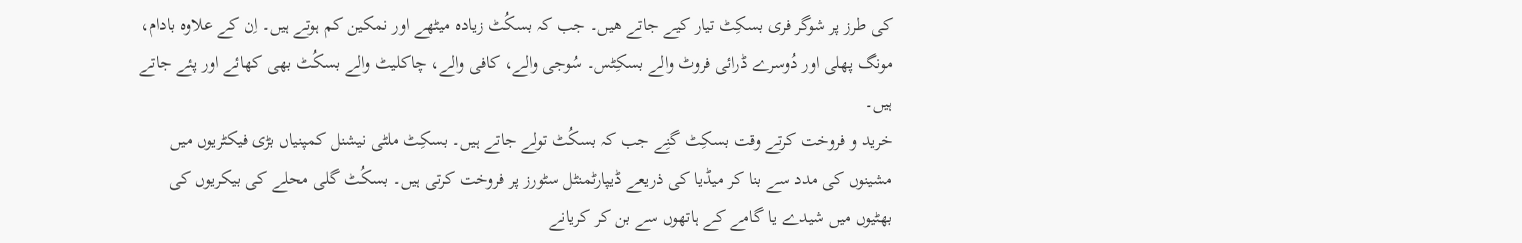کی طرز پر شوگر فری بسکِٹ تیار کیے جاتے ھیں۔ جب کہ بسکُٹ زیادہ میٹھے اور نمکین کم ہوتے ہیں۔ اِن کے علاوہ بادام، مونگ پھلی اور دُوسرے ڈرائی فروٹ والے بسکِٹس۔ سُوجی والے، کافی والے، چاکلیٹ والے بسکُٹ بھی کھائے اور پئے جاتے ہیں۔
خرید و فروخت کرتے وقت بسکِٹ گنِے جب کہ بسکُٹ تولے جاتے ہیں۔ بسکِٹ ملٹی نیشنل کمپنیاں بڑی فیکٹریوں میں مشینوں کی مدد سے بنا کر میڈیا کی ذریعے ڈیپارٹمنٹل سٹورز پر فروخت کرتی ہیں۔ بسکُٹ گلی محلے کی بیکریوں کی بھٹیوں میں شیدے یا گامے کے ہاتھوں سے بن کر کریانے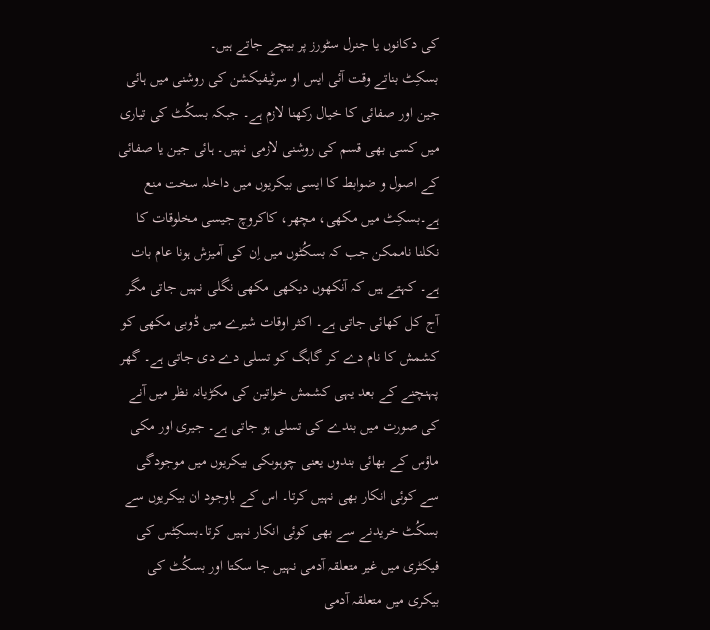کی دکانوں یا جنرل سٹورز پر بیچے جاتے ہیں۔
بسکِٹ بناتے وقت آئی ایس او سرٹیفیکشن کی روشنی میں ہائی جین اور صفائی کا خیال رکھنا لازم ہے۔ جبکہ بسکُٹ کی تیاری میں کسی بھی قسم کی روشنی لازمی نہیں۔ ہائی جین یا صفائی کے اصول و ضوابط کا ایسی بیکریوں میں داخلہ سخت منع ہے۔بسکِٹ میں مکھی، مچھر، کاکروچ جیسی مخلوقات کا نکلنا ناممکن جب کہ بسکُٹوں میں اِن کی آمیزش ہونا عام بات ہے۔ کہتے ہیں کہ آنکھوں دیکھی مکھی نگلی نہیں جاتی مگر آج کل کھائی جاتی ہے۔ اکثر اوقات شیرے میں ڈوبی مکھی کو کشمش کا نام دے کر گاہگ کو تسلی دے دی جاتی ہے۔ گھر پہنچنے کے بعد یہی کشمش خواتین کی مکڑیانہ نظر میں آنے کی صورت میں بندے کی تسلی ہو جاتی ہے۔ جیری اور مکی ماؤس کے بھائی بندوں یعنی چوہوںکی بیکریوں میں موجودگی سے کوئی انکار بھی نہیں کرتا۔ اس کے باوجود ان بیکریوں سے بسکُٹ خریدنے سے بھی کوئی انکار نہیں کرتا۔بسکِٹس کی فیکٹری میں غیر متعلقہ آدمی نہیں جا سکتا اور بسکُٹ کی بیکری میں متعلقہ آدمی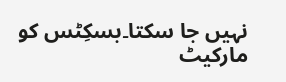نہیں جا سکتا۔بسکِٹس کو مارکیٹ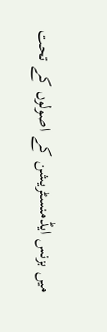میں بزنس ایڈمنسٹریشن کے اصولوں کے تحت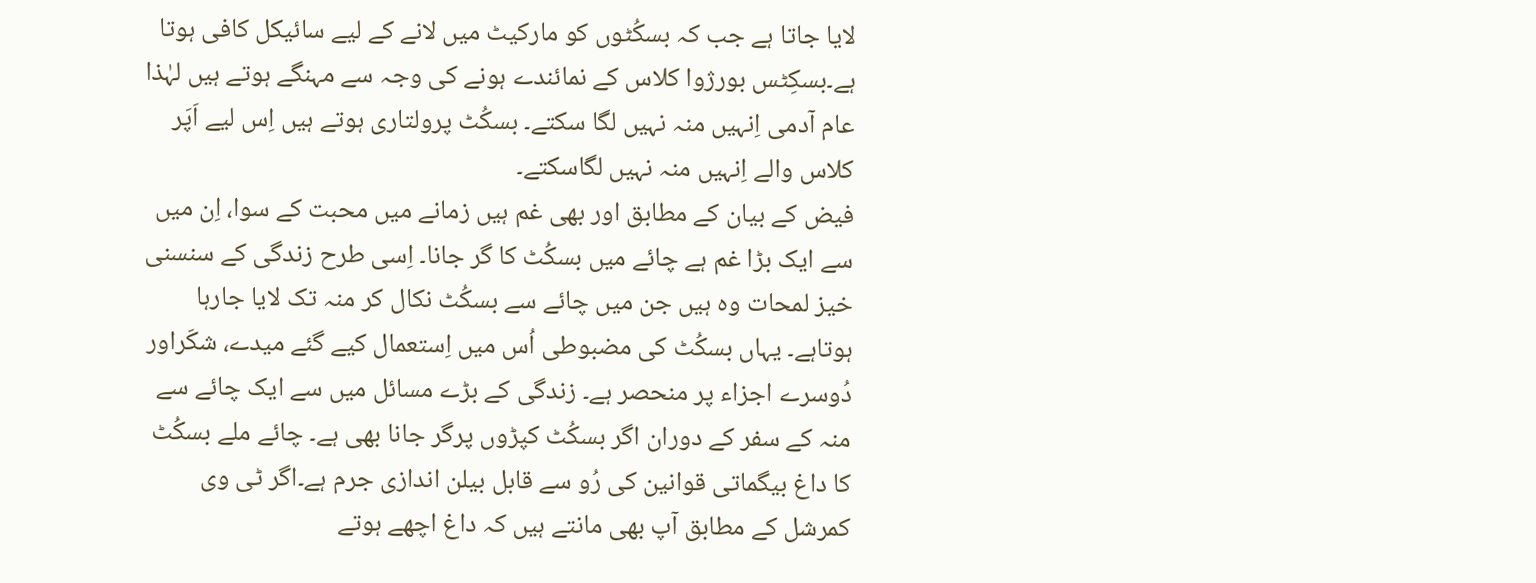لایا جاتا ہے جب کہ بسکُٹوں کو مارکیٹ میں لانے کے لیے سائیکل کافی ہوتا ہے۔بسکِٹس بورژوا کلاس کے نمائندے ہونے کی وجہ سے مہنگے ہوتے ہیں لہٰذا عام آدمی اِنہیں منہ نہیں لگا سکتے۔ بسکُٹ پرولتاری ہوتے ہیں اِس لیے اَپَر کلاس والے اِنہیں منہ نہیں لگاسکتے۔
فیض کے بیان کے مطابق اور بھی غم ہیں زمانے میں محبت کے سوا، اِن میں سے ایک بڑا غم ہے چائے میں بسکُٹ کا گر جانا۔ اِسی طرح زندگی کے سنسنی خیز لمحات وہ ہیں جن میں چائے سے بسکُٹ نکال کر منہ تک لایا جارہا ہوتاہے۔ یہاں بسکُٹ کی مضبوطی اُس میں اِستعمال کیے گئے میدے، شکَراور دُوسرے اجزاء پر منحصر ہے۔ زندگی کے بڑے مسائل میں سے ایک چائے سے منہ کے سفر کے دوران اگر بسکُٹ کپڑوں پرگر جانا بھی ہے۔ چائے ملے بسکُٹ کا داغ بیگماتی قوانین کی رُو سے قابل بیلن اندازی جرم ہے۔اگر ٹی وی کمرشل کے مطابق آپ بھی مانتے ہیں کہ داغ اچھے ہوتے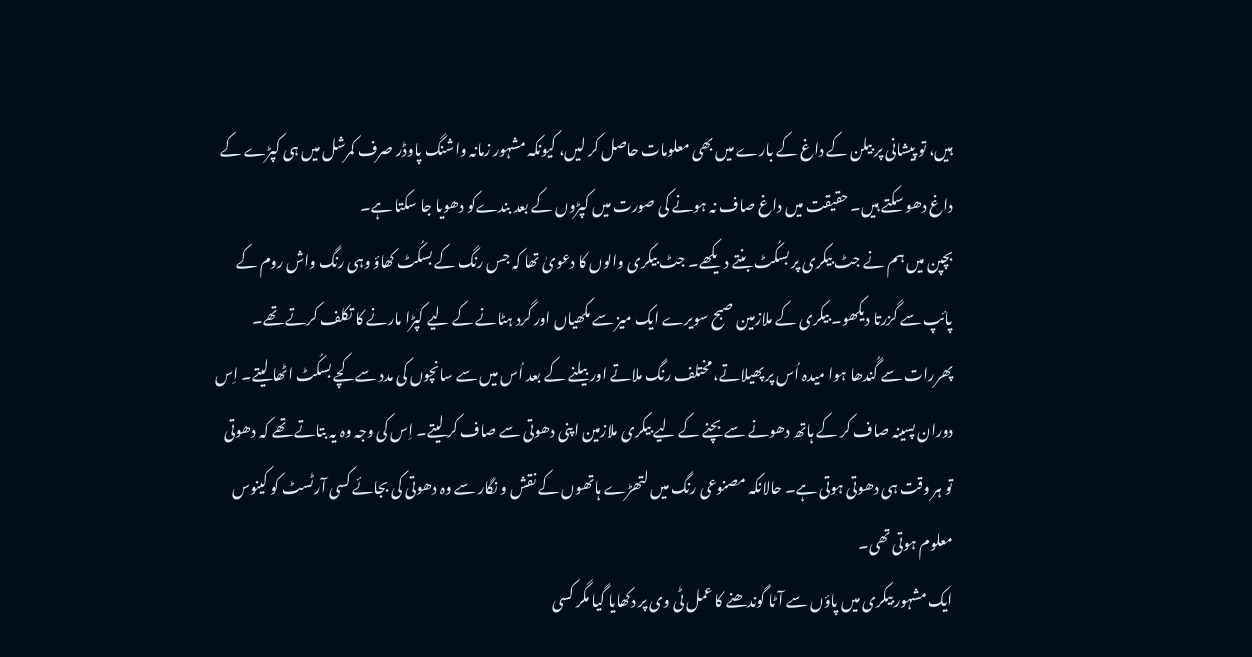ہیں، تو پیشانی پر بیلن کے داغ کے بارے میں بھی معلومات حاصل کر لیں، کیونکہ مشہور زمانہ واشنگ پاوڈر صرف کمرشل میں ہی کپڑے کے داغ دھو سکتے ہیں۔ حقیقت میں داغ صاف نہ ہونے کی صورت میں کپڑوں کے بعد بندےکو دھویا جا سکتا ہے۔
بچپن میں ہم نے جٹ بیکری پر بسکُٹ بنتے دیکھے۔ جٹ بیکری والوں کا دعویٰ تھا کہ جس رنگ کے بسکُٹ کھاؤ وہی رنگ واش روم کے پائپ سے گزرتا دیکھو۔ بیکری کے ملازمین صبح سویرے ایک میز سے مکھیاں اور گرد ہٹانے کے لیے کپڑا مارنے کا تکلف کرتے تھے۔ پھررات سے گُندھا ہوا میدہ اُس پر پھیلاتے، مختلف رنگ ملاتے اور بیلنے کے بعد اُس میں سے سانچوں کی مدد سے کچے بسکُٹ اٹھا لیتے۔ اِس دوران پسینہ صاف کر کے ہاتھ دھونے سے بچنے کے لیے بیکری ملازمین اپنی دھوتی سے صاف کر لیتے۔ اِس کی وجہ وہ یہ بتاتے تھے کہ دھوتی تو ہر وقت ہی دھوتی ہوتی ہے۔ حالانکہ مصنوعی رنگ میں لتھڑے ہاتھوں کے نقش و نگار سے وہ دھوتی کی بجائے کسی آرٹسٹ کو کینوس معلوم ہوتی تھی۔
ایک مشہور بیکری میں پاؤں سے آٹا گوندھنے کا عمل ٹی وی پر دکھایا گیا مگر کسی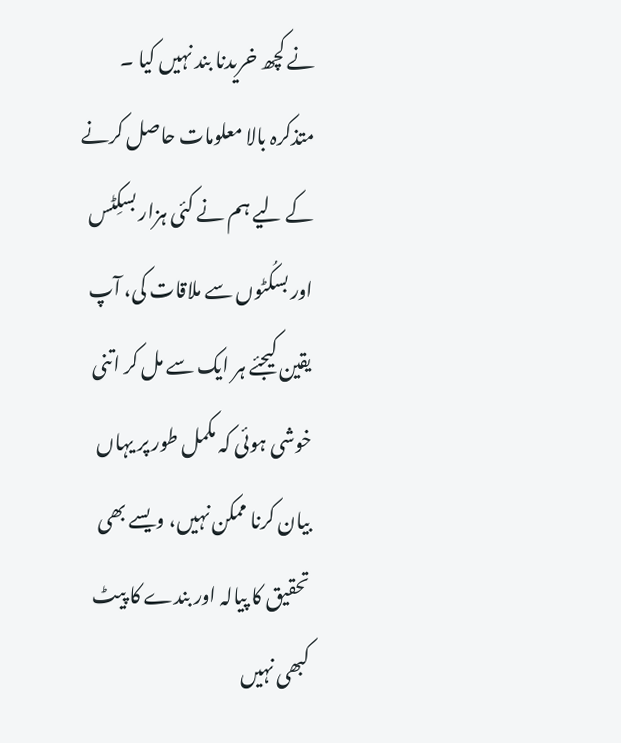نے کچھ خریدنا بند نہیں کیا ۔
متذکرہ بالا معلومات حاصل کرنے کے لیے ہم نے کئی ہزار بسکِٹس اور بسکُٹوں سے ملاقات کی، آپ یقین کیجئے ہر ایک سے مل کر اتنی خوشی ہوئی کہ مکمل طور پر یہاں بیان کرنا ممکن نہیں، ویسے بھی تحقیق کا پیالہ اور بندے کا پیٹ کبھی نہیں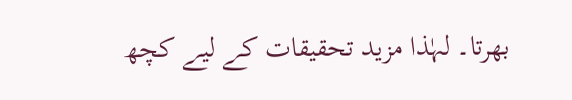بھرتا۔ لہٰذا مزید تحقیقات کے لیے کچھ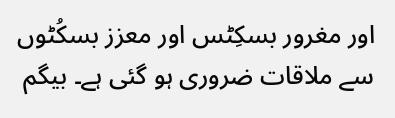اور مغرور بسکِٹس اور معزز بسکُٹوں سے ملاقات ضروری ہو گئی ہے۔ بیگم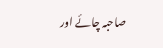صاحبہ چائے اور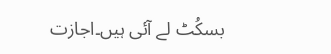بسکُٹ لے آئی ہیں۔اجازت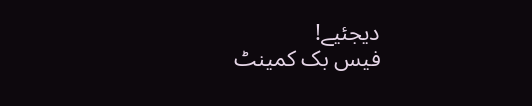دیجئیے!
فیس بک کمینٹ